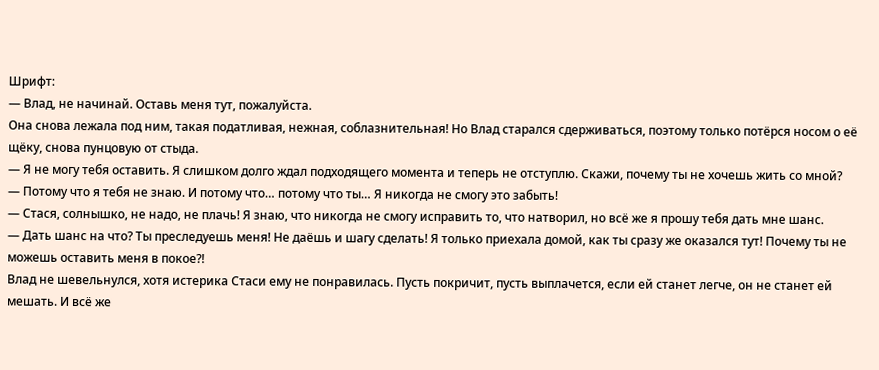Шрифт:
— Влад, не начинай. Оставь меня тут, пожалуйста.
Она снова лежала под ним, такая податливая, нежная, соблазнительная! Но Влад старался сдерживаться, поэтому только потёрся носом о её щёку, снова пунцовую от стыда.
— Я не могу тебя оставить. Я слишком долго ждал подходящего момента и теперь не отступлю. Скажи, почему ты не хочешь жить со мной?
— Потому что я тебя не знаю. И потому что… потому что ты… Я никогда не смогу это забыть!
— Стася, солнышко, не надо, не плачь! Я знаю, что никогда не смогу исправить то, что натворил, но всё же я прошу тебя дать мне шанс.
— Дать шанс на что? Ты преследуешь меня! Не даёшь и шагу сделать! Я только приехала домой, как ты сразу же оказался тут! Почему ты не можешь оставить меня в покое?!
Влад не шевельнулся, хотя истерика Стаси ему не понравилась. Пусть покричит, пусть выплачется, если ей станет легче, он не станет ей мешать. И всё же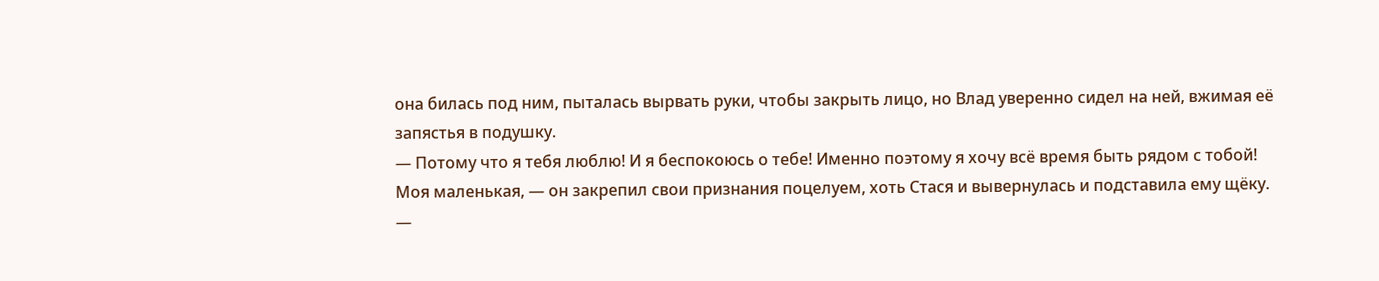она билась под ним, пыталась вырвать руки, чтобы закрыть лицо, но Влад уверенно сидел на ней, вжимая её запястья в подушку.
— Потому что я тебя люблю! И я беспокоюсь о тебе! Именно поэтому я хочу всё время быть рядом с тобой! Моя маленькая, — он закрепил свои признания поцелуем, хоть Стася и вывернулась и подставила ему щёку.
—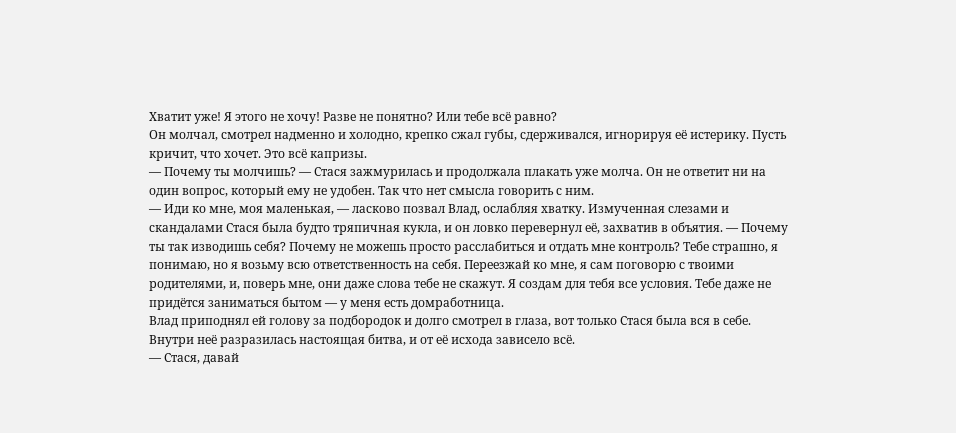Хватит уже! Я этого не хочу! Разве не понятно? Или тебе всё равно?
Он молчал, смотрел надменно и холодно, крепко сжал губы, сдерживался, игнорируя её истерику. Пусть кричит, что хочет. Это всё капризы.
— Почему ты молчишь? — Стася зажмурилась и продолжала плакать уже молча. Он не ответит ни на один вопрос, который ему не удобен. Так что нет смысла говорить с ним.
— Иди ко мне, моя маленькая, — ласково позвал Влад, ослабляя хватку. Измученная слезами и скандалами Стася была будто тряпичная кукла, и он ловко перевернул её, захватив в объятия. — Почему ты так изводишь себя? Почему не можешь просто расслабиться и отдать мне контроль? Тебе страшно, я понимаю, но я возьму всю ответственность на себя. Переезжай ко мне, я сам поговорю с твоими родителями, и, поверь мне, они даже слова тебе не скажут. Я создам для тебя все условия. Тебе даже не придётся заниматься бытом — у меня есть домработница.
Влад приподнял ей голову за подбородок и долго смотрел в глаза, вот только Стася была вся в себе. Внутри неё разразилась настоящая битва, и от её исхода зависело всё.
— Стася, давай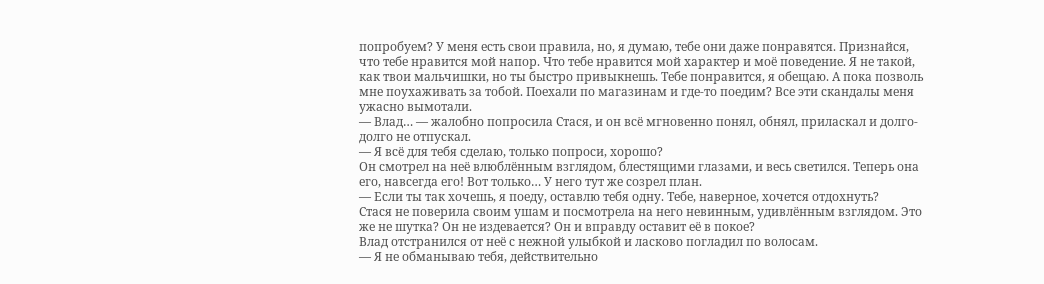попробуем? У меня есть свои правила, но, я думаю, тебе они даже понравятся. Признайся, что тебе нравится мой напор. Что тебе нравится мой характер и моё поведение. Я не такой, как твои мальчишки, но ты быстро привыкнешь. Тебе понравится, я обещаю. А пока позволь мне поухаживать за тобой. Поехали по магазинам и где-то поедим? Все эти скандалы меня ужасно вымотали.
— Влад… — жалобно попросила Стася, и он всё мгновенно понял, обнял, приласкал и долго-долго не отпускал.
— Я всё для тебя сделаю, только попроси, хорошо?
Он смотрел на неё влюблённым взглядом, блестящими глазами, и весь светился. Теперь она его, навсегда его! Вот только… У него тут же созрел план.
— Если ты так хочешь, я поеду, оставлю тебя одну. Тебе, наверное, хочется отдохнуть?
Стася не поверила своим ушам и посмотрела на него невинным, удивлённым взглядом. Это же не шутка? Он не издевается? Он и вправду оставит её в покое?
Влад отстранился от неё с нежной улыбкой и ласково погладил по волосам.
— Я не обманываю тебя, действительно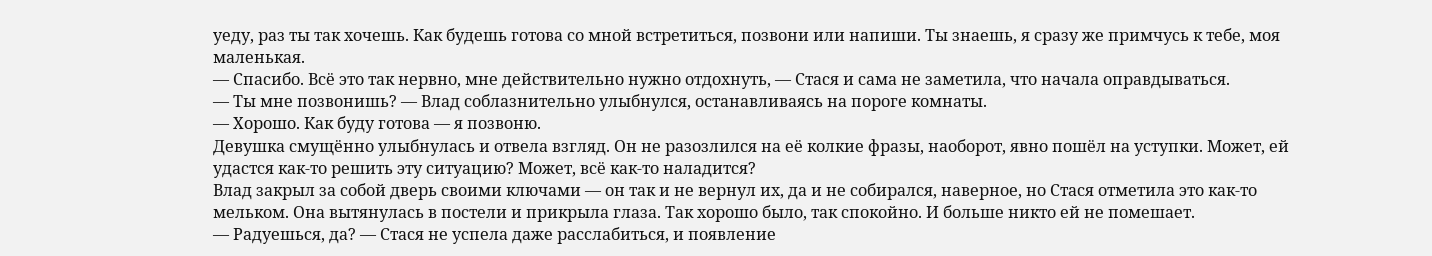уеду, раз ты так хочешь. Как будешь готова со мной встретиться, позвони или напиши. Ты знаешь, я сразу же примчусь к тебе, моя маленькая.
— Спасибо. Всё это так нервно, мне действительно нужно отдохнуть, — Стася и сама не заметила, что начала оправдываться.
— Ты мне позвонишь? — Влад соблазнительно улыбнулся, останавливаясь на пороге комнаты.
— Хорошо. Как буду готова — я позвоню.
Девушка смущённо улыбнулась и отвела взгляд. Он не разозлился на её колкие фразы, наоборот, явно пошёл на уступки. Может, ей удастся как-то решить эту ситуацию? Может, всё как-то наладится?
Влад закрыл за собой дверь своими ключами — он так и не вернул их, да и не собирался, наверное, но Стася отметила это как-то мельком. Она вытянулась в постели и прикрыла глаза. Так хорошо было, так спокойно. И больше никто ей не помешает.
— Радуешься, да? — Стася не успела даже расслабиться, и появление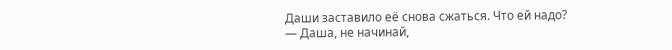Даши заставило её снова сжаться. Что ей надо?
— Даша, не начинай,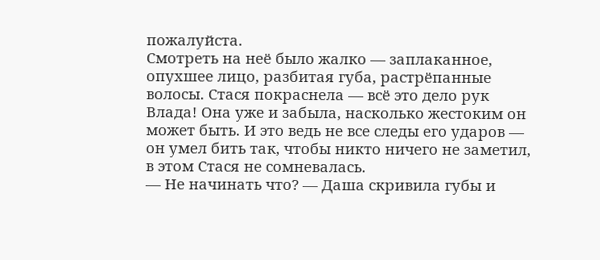пожалуйста.
Смотреть на неё было жалко — заплаканное, опухшее лицо, разбитая губа, растрёпанные волосы. Стася покраснела — всё это дело рук Влада! Она уже и забыла, насколько жестоким он может быть. И это ведь не все следы его ударов — он умел бить так, чтобы никто ничего не заметил, в этом Стася не сомневалась.
— Не начинать что? — Даша скривила губы и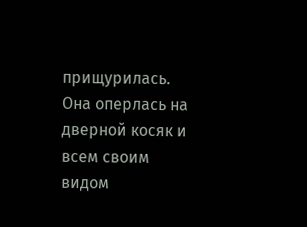прищурилась. Она оперлась на дверной косяк и всем своим видом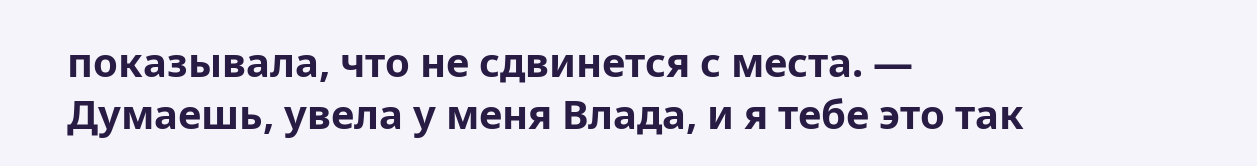показывала, что не сдвинется с места. — Думаешь, увела у меня Влада, и я тебе это так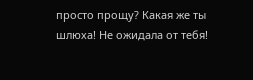просто прощу? Какая же ты шлюха! Не ожидала от тебя!